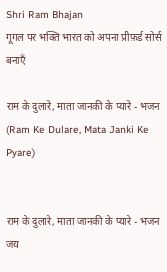Shri Ram Bhajan
गूगल पर भक्ति भारत को अपना प्रीफ़र्ड सोर्स बनाएँ

राम के दुलारे, माता जानकी के प्यारे - भजन (Ram Ke Dulare, Mata Janki Ke Pyare)


राम के दुलारे, माता जानकी के प्यारे - भजन
जय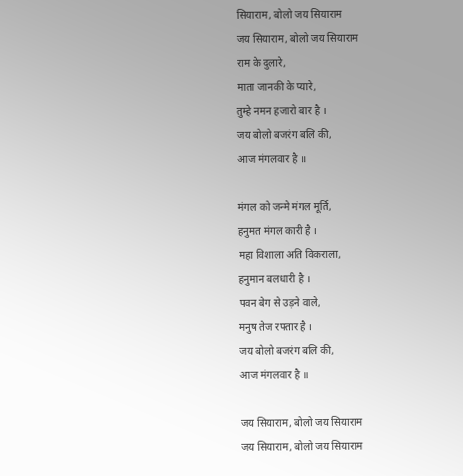सियाराम, बोलो जय सियाराम
जय सियाराम, बोलो जय सियाराम
राम के दुलारे,
माता जानकी के प्यारे,
तुम्हे नमन हजारो बार है ।
जय बोलो बजरंग बलि की,
आज मंगलवार है ॥

मंगल को जन्मे मंगल मूर्ति,
हनुमत मंगल कारी है ।
महा विशाला अति विकराला,
हनुमान बलधारी है ।
पवन बेग से उड़ने वाले,
मनुष तेज रफ्तार है ।
जय बोलो बजरंग बलि की,
आज मंगलवार है ॥

जय सियाराम, बोलो जय सियाराम
जय सियाराम, बोलो जय सियाराम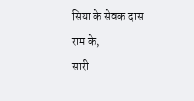सिया के सेवक दास राम के,
सारी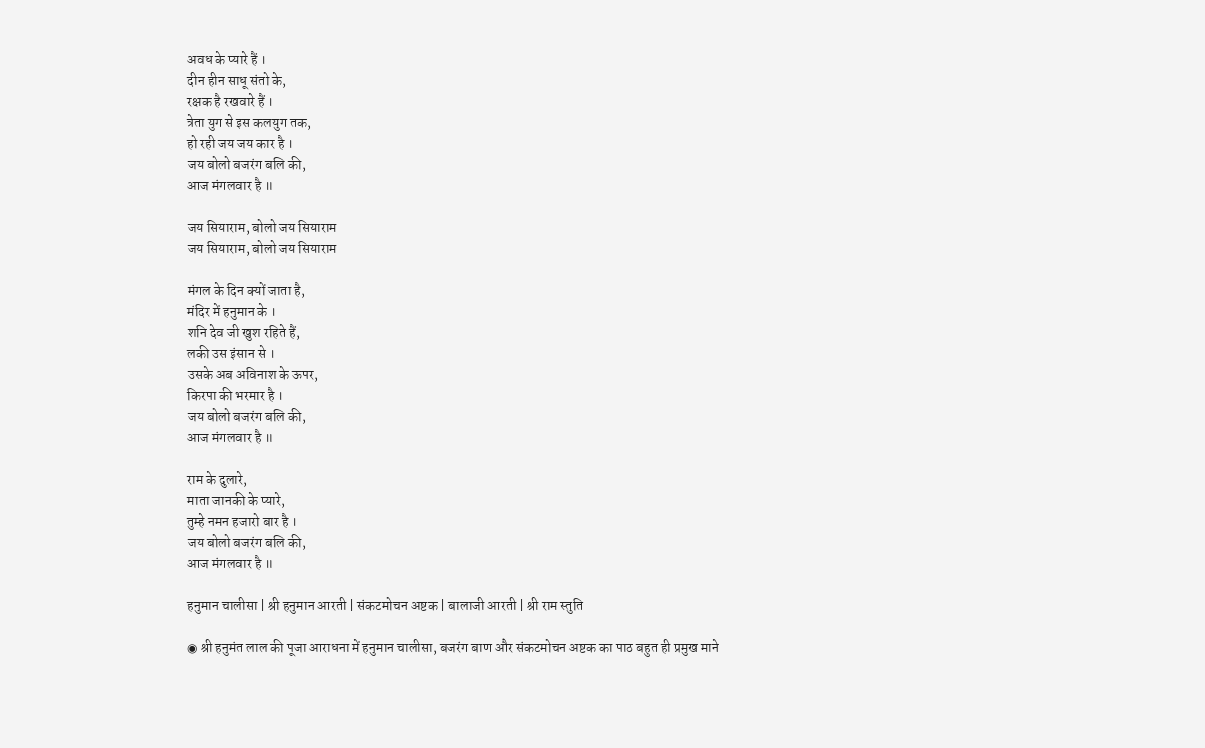अवध के प्यारे हैं ।
दीन हीन साधू संतो के,
रक्षक है रखवारे हैं ।
त्रेता युग से इस कलयुग तक,
हो रही जय जय कार है ।
जय बोलो बजरंग बलि की,
आज मंगलवार है ॥

जय सियाराम, बोलो जय सियाराम
जय सियाराम, बोलो जय सियाराम

मंगल के दिन क्यों जाता है,
मंदिर में हनुमान के ।
शनि देव जी खुश रहिते हैं,
लकी उस इंसान से ।
उसके अब अविनाश के ऊपर,
किरपा की भरमार है ।
जय बोलो बजरंग बलि की,
आज मंगलवार है ॥

राम के दुलारे,
माता जानकी के प्यारे,
तुम्हे नमन हजारो बार है ।
जय बोलो बजरंग बलि की,
आज मंगलवार है ॥

हनुमान चालीसा | श्री हनुमान आरती | संकटमोचन अष्टक | बालाजी आरती | श्री राम स्तुति

◉ श्री हनुमंत लाल की पूजा आराधना में हनुमान चालीसा, बजरंग बाण और संकटमोचन अष्टक का पाठ बहुत ही प्रमुख माने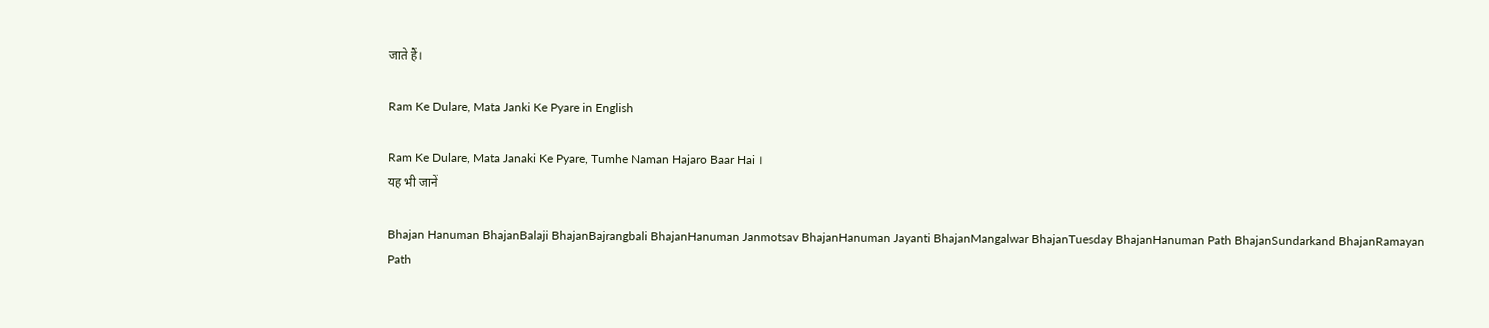जाते हैं।

Ram Ke Dulare, Mata Janki Ke Pyare in English

Ram Ke Dulare, Mata Janaki Ke Pyare, Tumhe Naman Hajaro Baar Hai ।
यह भी जानें

Bhajan Hanuman BhajanBalaji BhajanBajrangbali BhajanHanuman Janmotsav BhajanHanuman Jayanti BhajanMangalwar BhajanTuesday BhajanHanuman Path BhajanSundarkand BhajanRamayan Path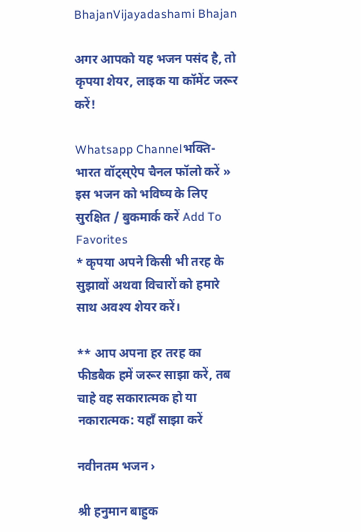BhajanVijayadashami Bhajan

अगर आपको यह भजन पसंद है, तो कृपया शेयर, लाइक या कॉमेंट जरूर करें!

Whatsapp Channelभक्ति-भारत वॉट्स्ऐप चैनल फॉलो करें »
इस भजन को भविष्य के लिए सुरक्षित / बुकमार्क करें Add To Favorites
* कृपया अपने किसी भी तरह के सुझावों अथवा विचारों को हमारे साथ अवश्य शेयर करें।

** आप अपना हर तरह का फीडबैक हमें जरूर साझा करें, तब चाहे वह सकारात्मक हो या नकारात्मक: यहाँ साझा करें

नवीनतम भजन ›

श्री हनुमान बाहुक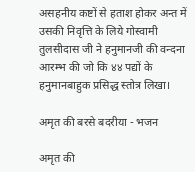असहनीय कष्टों से हताश होकर अन्त में उसकी निवृत्ति के लिये गोस्वामी तुलसीदास जी ने हनुमानजी की वन्दना आरम्भ की जो कि ४४ पद्यों के हनुमानबाहुक प्रसिद्ध स्तोत्र लिखा।

अमृत की बरसे बदरीया - भजन

अमृत की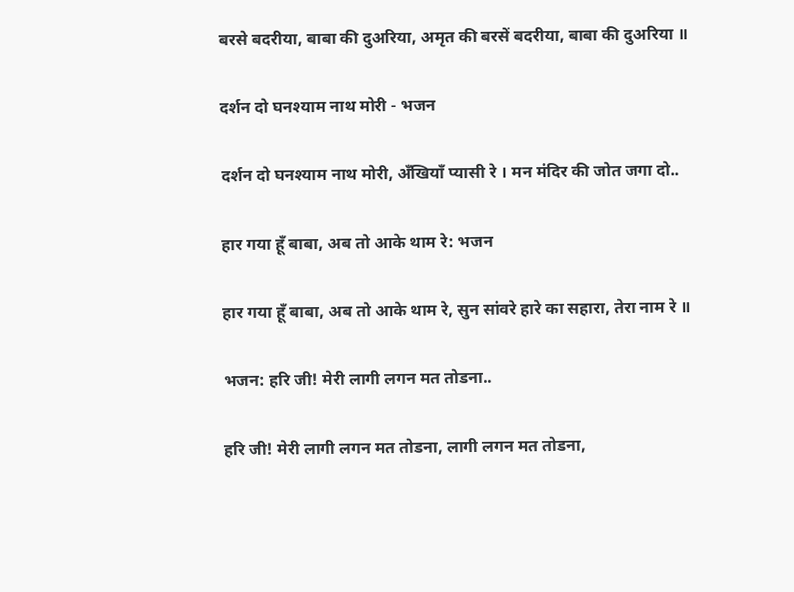बरसे बदरीया, बाबा की दुअरिया, अमृत की बरसें बदरीया, बाबा की दुअरिया ॥

दर्शन दो घनश्याम नाथ मोरी - भजन

दर्शन दो घनश्याम नाथ मोरी, अँखियाँ प्यासी रे । मन मंदिर की जोत जगा दो..

हार गया हूँ बाबा, अब तो आके थाम रे: भजन

हार गया हूँ बाबा, अब तो आके थाम रे, सुन सांवरे हारे का सहारा, तेरा नाम रे ॥

भजन: हरि जी! मेरी लागी लगन मत तोडना..

हरि जी! मेरी लागी लगन मत तोडना, लागी लगन मत तोडना,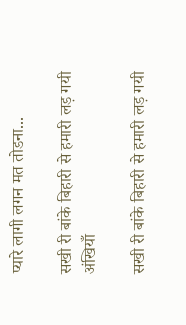प्यारे लागी लगन मत तोडना...

सखी री बांके बिहारी से हमारी लड़ गयी अंखियाँ

सखी री बांके बिहारी से हमारी लड़ गयी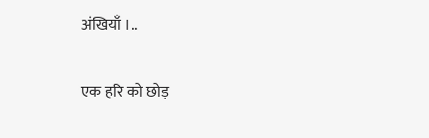अंखियाँ ।..

एक हरि को छोड़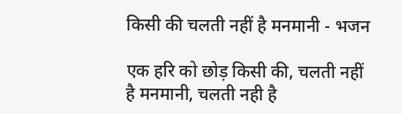किसी की चलती नहीं है मनमानी - भजन

एक हरि को छोड़ किसी की, चलती नहीं है मनमानी, चलती नही है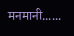मनमानी......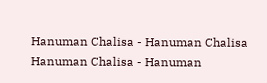Hanuman Chalisa - Hanuman Chalisa
Hanuman Chalisa - Hanuman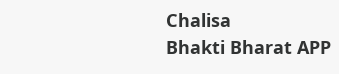Chalisa
Bhakti Bharat APP